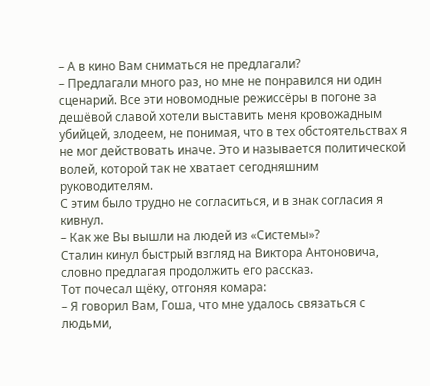– А в кино Вам сниматься не предлагали?
– Предлагали много раз, но мне не понравился ни один сценарий. Все эти новомодные режиссёры в погоне за дешёвой славой хотели выставить меня кровожадным убийцей, злодеем, не понимая, что в тех обстоятельствах я не мог действовать иначе. Это и называется политической волей, которой так не хватает сегодняшним руководителям.
С этим было трудно не согласиться, и в знак согласия я кивнул.
– Как же Вы вышли на людей из «Системы»?
Сталин кинул быстрый взгляд на Виктора Антоновича, словно предлагая продолжить его рассказ.
Тот почесал щёку, отгоняя комара:
– Я говорил Вам, Гоша, что мне удалось связаться с людьми,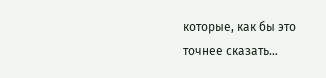которые, как бы это точнее сказать…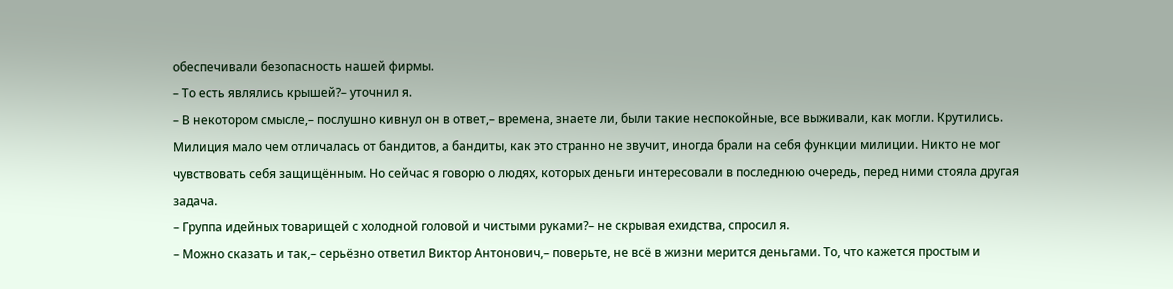обеспечивали безопасность нашей фирмы.
– То есть являлись крышей?– уточнил я.
– В некотором смысле,– послушно кивнул он в ответ,– времена, знаете ли, были такие неспокойные, все выживали, как могли. Крутились. Милиция мало чем отличалась от бандитов, а бандиты, как это странно не звучит, иногда брали на себя функции милиции. Никто не мог чувствовать себя защищённым. Но сейчас я говорю о людях, которых деньги интересовали в последнюю очередь, перед ними стояла другая задача.
– Группа идейных товарищей с холодной головой и чистыми руками?– не скрывая ехидства, спросил я.
– Можно сказать и так,– серьёзно ответил Виктор Антонович,– поверьте, не всё в жизни мерится деньгами. То, что кажется простым и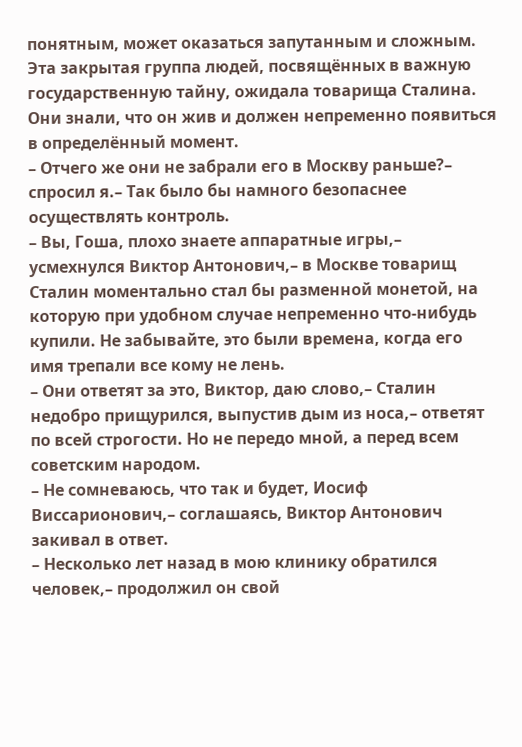понятным, может оказаться запутанным и сложным. Эта закрытая группа людей, посвящённых в важную государственную тайну, ожидала товарища Сталина. Они знали, что он жив и должен непременно появиться в определённый момент.
– Отчего же они не забрали его в Москву раньше?– спросил я.– Так было бы намного безопаснее осуществлять контроль.
– Вы, Гоша, плохо знаете аппаратные игры,– усмехнулся Виктор Антонович,– в Москве товарищ Сталин моментально стал бы разменной монетой, на которую при удобном случае непременно что-нибудь купили. Не забывайте, это были времена, когда его имя трепали все кому не лень.
– Они ответят за это, Виктор, даю слово,– Сталин недобро прищурился, выпустив дым из носа,– ответят по всей строгости. Но не передо мной, а перед всем советским народом.
– Не сомневаюсь, что так и будет, Иосиф Виссарионович,– соглашаясь, Виктор Антонович закивал в ответ.
– Несколько лет назад в мою клинику обратился человек,– продолжил он свой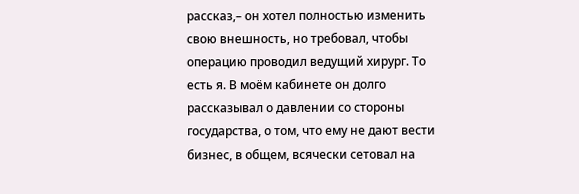рассказ,– он хотел полностью изменить свою внешность, но требовал, чтобы операцию проводил ведущий хирург. То есть я. В моём кабинете он долго рассказывал о давлении со стороны государства, о том, что ему не дают вести бизнес, в общем, всячески сетовал на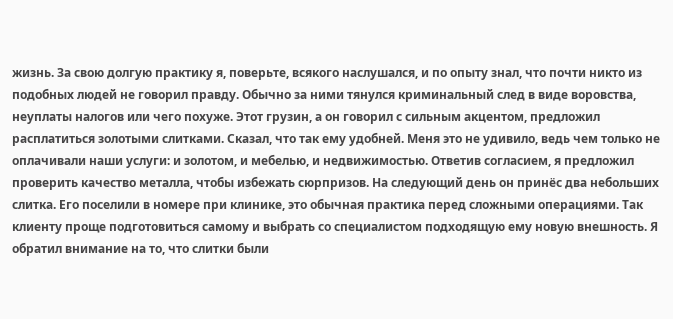жизнь. За свою долгую практику я, поверьте, всякого наслушался, и по опыту знал, что почти никто из подобных людей не говорил правду. Обычно за ними тянулся криминальный след в виде воровства, неуплаты налогов или чего похуже. Этот грузин, а он говорил с сильным акцентом, предложил расплатиться золотыми слитками. Сказал, что так ему удобней. Меня это не удивило, ведь чем только не оплачивали наши услуги: и золотом, и мебелью, и недвижимостью. Ответив согласием, я предложил проверить качество металла, чтобы избежать сюрпризов. На следующий день он принёс два небольших слитка. Его поселили в номере при клинике, это обычная практика перед сложными операциями. Так клиенту проще подготовиться самому и выбрать со специалистом подходящую ему новую внешность. Я обратил внимание на то, что слитки были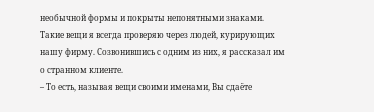необычной формы и покрыты непонятными знаками. Такие вещи я всегда проверяю через людей, курирующих нашу фирму. Созвонившись с одним из них, я рассказал им о странном клиенте.
– То есть, называя вещи своими именами, Вы сдаёте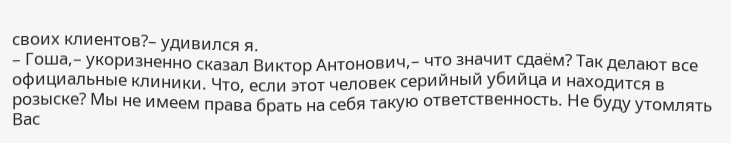своих клиентов?– удивился я.
– Гоша,– укоризненно сказал Виктор Антонович,– что значит сдаём? Так делают все официальные клиники. Что, если этот человек серийный убийца и находится в розыске? Мы не имеем права брать на себя такую ответственность. Не буду утомлять Вас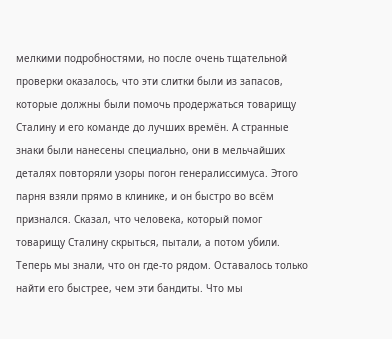мелкими подробностями, но после очень тщательной проверки оказалось, что эти слитки были из запасов, которые должны были помочь продержаться товарищу Сталину и его команде до лучших времён. А странные знаки были нанесены специально, они в мельчайших деталях повторяли узоры погон генералиссимуса. Этого парня взяли прямо в клинике, и он быстро во всём признался. Сказал, что человека, который помог товарищу Сталину скрыться, пытали, а потом убили. Теперь мы знали, что он где-то рядом. Оставалось только найти его быстрее, чем эти бандиты. Что мы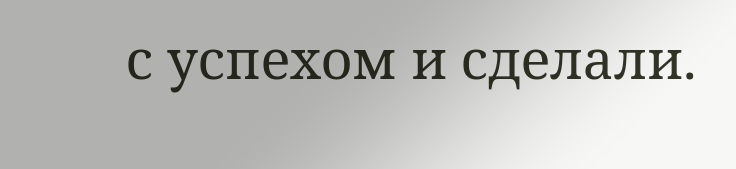с успехом и сделали.